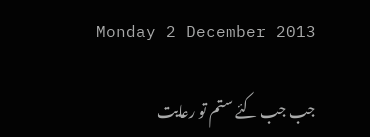Monday 2 December 2013

جب جب کئے ستم تو رعایت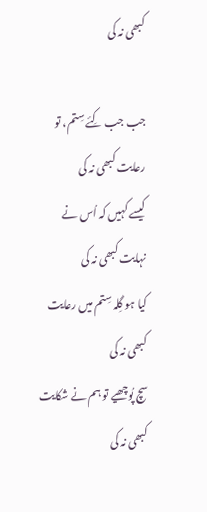کبھی نہ کی

جب جب کِئے سِتم، تو رعایت کبھی نہ کی
کیسے کہیں کہ اُس نے نہایت کبھی نہ کی
کیا ہو گِلہ سِتم میں رعایت کبھی نہ کی
سچ پُوچھیے تو ہم نے شکایت کبھی نہ کی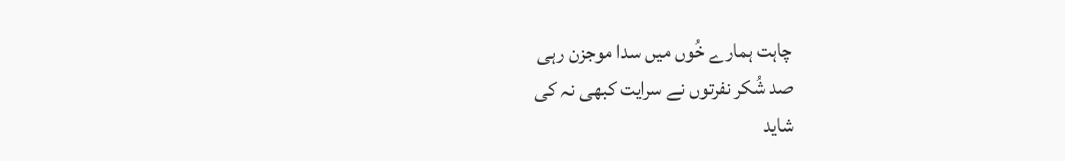چاہت ہمارے خُوں میں سدا موجزن رہی
صد شُکر نفرتوں نے سرایت کبھی نہ کی
شاید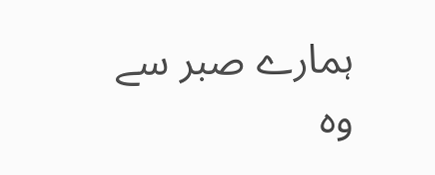ہمارے صبر سے وہ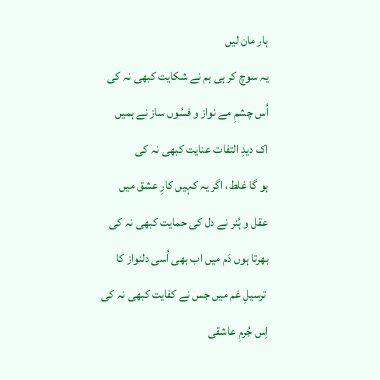ہار مان لیں
یہ سوچ کر ہی ہم نے شکایت کبھی نہ کی
اُس چشمِ مے نواز و فسُوں ساز نے ہمیں
اک دیدِ التفات عنایت کبھی نہ کی
ہو گا غلط، اگر یہ کہیں کارِ عشق میں
عقل و ہُنر نے دل کی حمایت کبھی نہ کی
بھرتا ہوں دَم میں اب بھی اُسی دلنواز کا
 ترسیلِ غم میں جس نے کفایت کبھی نہ کی
اِس جُرمِ عاشقی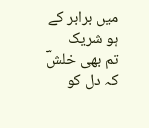میں برابر کے ہو شریک
تم بھی خلشؔ کہ دل کو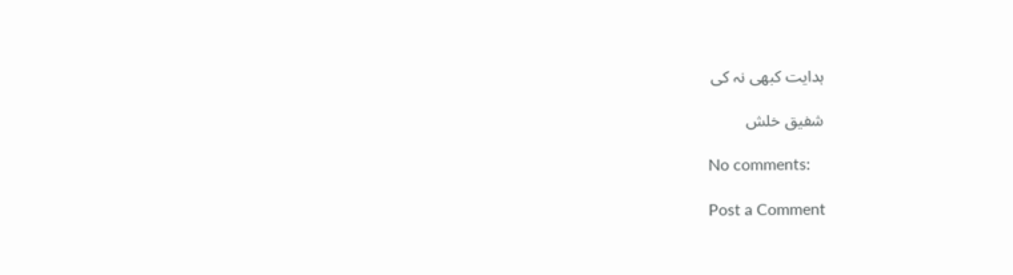ہدایت کبھی نہ کی

شفیق خلش

No comments:

Post a Comment